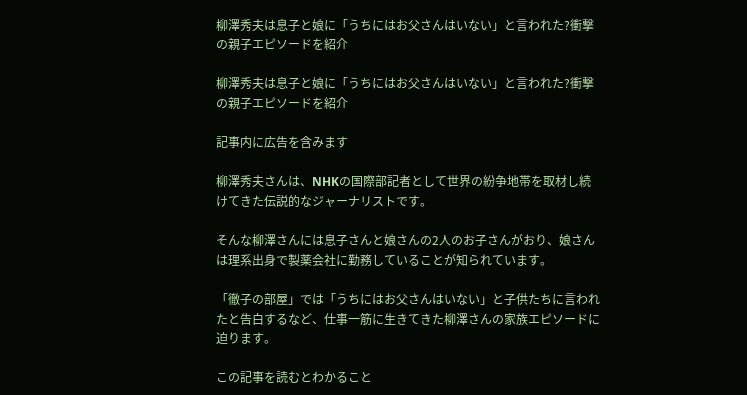柳澤秀夫は息子と娘に「うちにはお父さんはいない」と言われた?衝撃の親子エピソードを紹介

柳澤秀夫は息子と娘に「うちにはお父さんはいない」と言われた?衝撃の親子エピソードを紹介

記事内に広告を含みます

柳澤秀夫さんは、NHKの国際部記者として世界の紛争地帯を取材し続けてきた伝説的なジャーナリストです。

そんな柳澤さんには息子さんと娘さんの2人のお子さんがおり、娘さんは理系出身で製薬会社に勤務していることが知られています。

「徹子の部屋」では「うちにはお父さんはいない」と子供たちに言われたと告白するなど、仕事一筋に生きてきた柳澤さんの家族エピソードに迫ります。

この記事を読むとわかること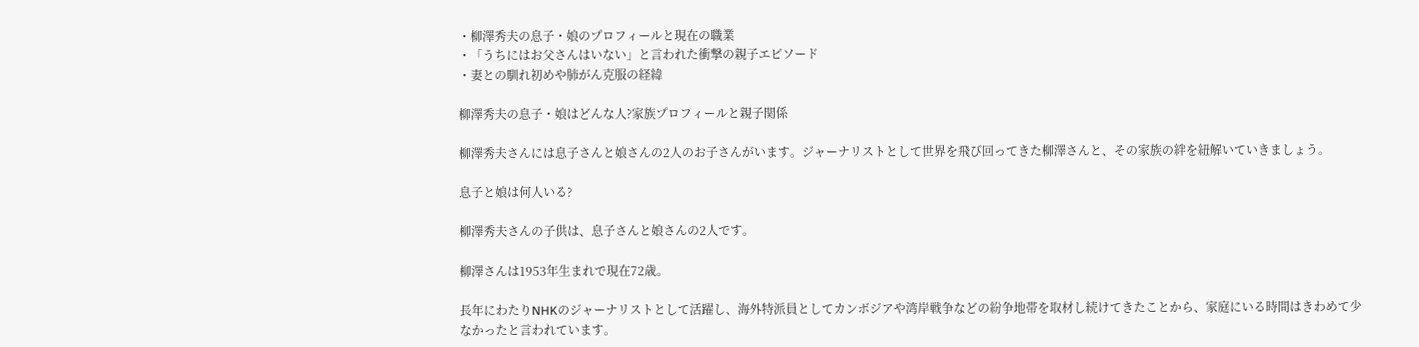・柳澤秀夫の息子・娘のプロフィールと現在の職業
・「うちにはお父さんはいない」と言われた衝撃の親子エピソード
・妻との馴れ初めや肺がん克服の経緯

柳澤秀夫の息子・娘はどんな人?家族プロフィールと親子関係

柳澤秀夫さんには息子さんと娘さんの2人のお子さんがいます。ジャーナリストとして世界を飛び回ってきた柳澤さんと、その家族の絆を紐解いていきましょう。

息子と娘は何人いる?

柳澤秀夫さんの子供は、息子さんと娘さんの2人です。

柳澤さんは1953年生まれで現在72歳。

長年にわたりNHKのジャーナリストとして活躍し、海外特派員としてカンボジアや湾岸戦争などの紛争地帯を取材し続けてきたことから、家庭にいる時間はきわめて少なかったと言われています。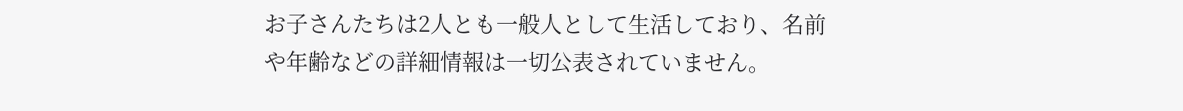お子さんたちは2人とも一般人として生活しており、名前や年齢などの詳細情報は一切公表されていません。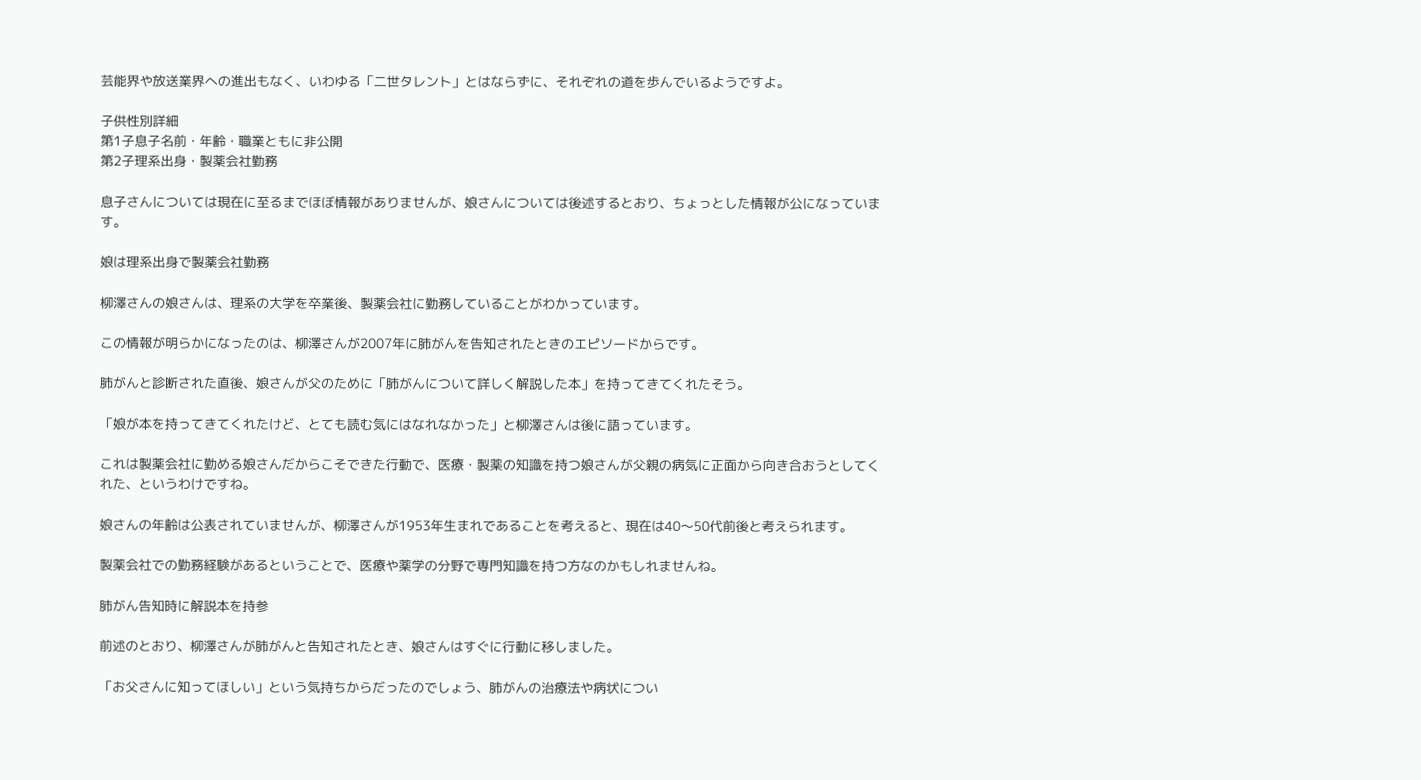芸能界や放送業界への進出もなく、いわゆる「二世タレント」とはならずに、それぞれの道を歩んでいるようですよ。

子供性別詳細
第1子息子名前・年齢・職業ともに非公開
第2子理系出身・製薬会社勤務

息子さんについては現在に至るまでほぼ情報がありませんが、娘さんについては後述するとおり、ちょっとした情報が公になっています。

娘は理系出身で製薬会社勤務

柳澤さんの娘さんは、理系の大学を卒業後、製薬会社に勤務していることがわかっています。

この情報が明らかになったのは、柳澤さんが2007年に肺がんを告知されたときのエピソードからです。

肺がんと診断された直後、娘さんが父のために「肺がんについて詳しく解説した本」を持ってきてくれたそう。

「娘が本を持ってきてくれたけど、とても読む気にはなれなかった」と柳澤さんは後に語っています。

これは製薬会社に勤める娘さんだからこそできた行動で、医療・製薬の知識を持つ娘さんが父親の病気に正面から向き合おうとしてくれた、というわけですね。

娘さんの年齢は公表されていませんが、柳澤さんが1953年生まれであることを考えると、現在は40〜50代前後と考えられます。

製薬会社での勤務経験があるということで、医療や薬学の分野で専門知識を持つ方なのかもしれませんね。

肺がん告知時に解説本を持参

前述のとおり、柳澤さんが肺がんと告知されたとき、娘さんはすぐに行動に移しました。

「お父さんに知ってほしい」という気持ちからだったのでしょう、肺がんの治療法や病状につい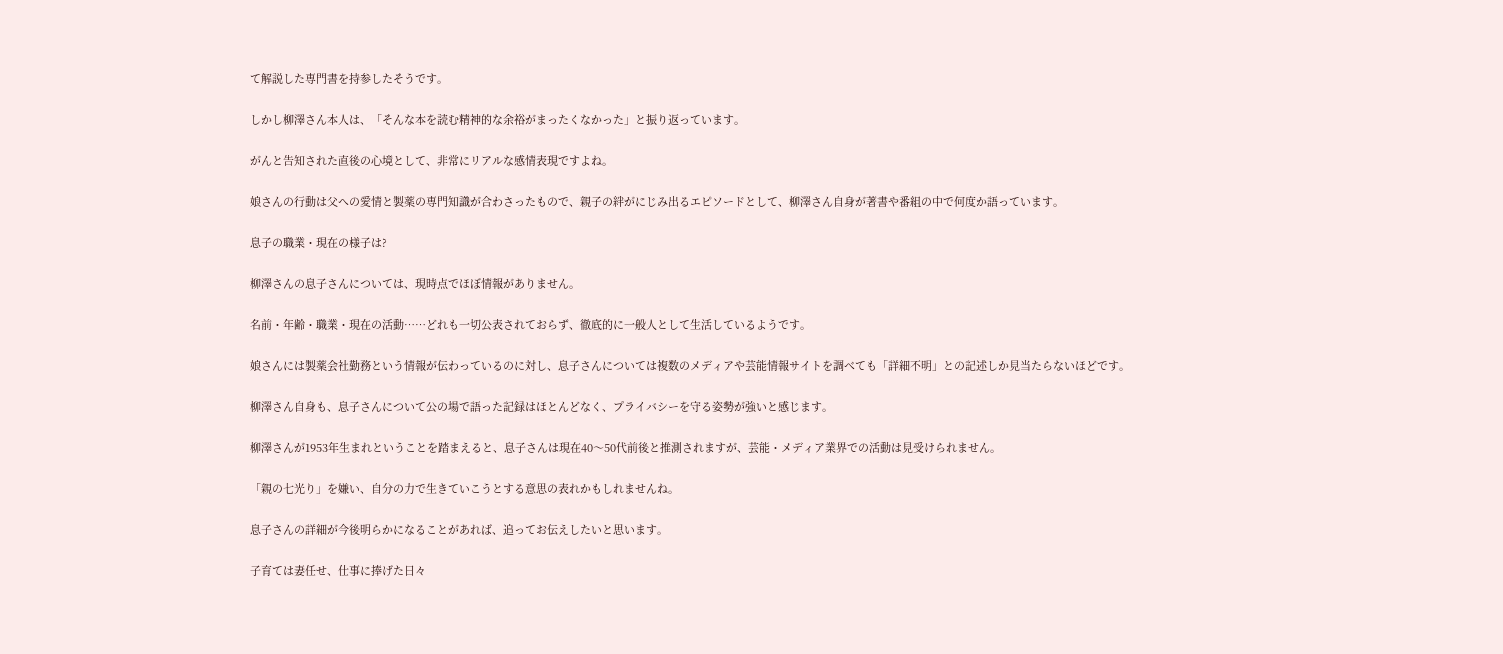て解説した専門書を持参したそうです。

しかし柳澤さん本人は、「そんな本を読む精神的な余裕がまったくなかった」と振り返っています。

がんと告知された直後の心境として、非常にリアルな感情表現ですよね。

娘さんの行動は父への愛情と製薬の専門知識が合わさったもので、親子の絆がにじみ出るエピソードとして、柳澤さん自身が著書や番組の中で何度か語っています。

息子の職業・現在の様子は?

柳澤さんの息子さんについては、現時点でほぼ情報がありません。

名前・年齢・職業・現在の活動……どれも一切公表されておらず、徹底的に一般人として生活しているようです。

娘さんには製薬会社勤務という情報が伝わっているのに対し、息子さんについては複数のメディアや芸能情報サイトを調べても「詳細不明」との記述しか見当たらないほどです。

柳澤さん自身も、息子さんについて公の場で語った記録はほとんどなく、プライバシーを守る姿勢が強いと感じます。

柳澤さんが1953年生まれということを踏まえると、息子さんは現在40〜50代前後と推測されますが、芸能・メディア業界での活動は見受けられません。

「親の七光り」を嫌い、自分の力で生きていこうとする意思の表れかもしれませんね。

息子さんの詳細が今後明らかになることがあれば、追ってお伝えしたいと思います。

子育ては妻任せ、仕事に捧げた日々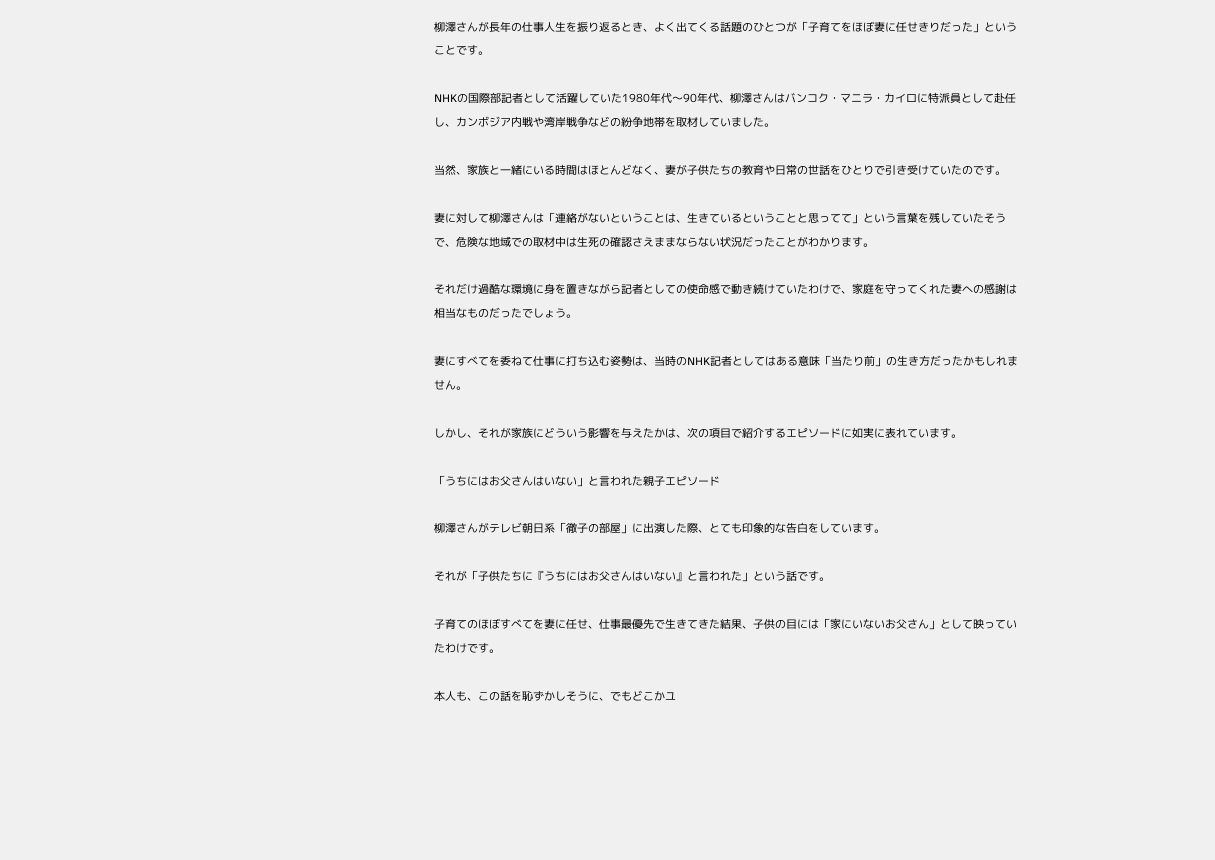柳澤さんが長年の仕事人生を振り返るとき、よく出てくる話題のひとつが「子育てをほぼ妻に任せきりだった」ということです。

NHKの国際部記者として活躍していた1980年代〜90年代、柳澤さんはバンコク・マニラ・カイロに特派員として赴任し、カンボジア内戦や湾岸戦争などの紛争地帯を取材していました。

当然、家族と一緒にいる時間はほとんどなく、妻が子供たちの教育や日常の世話をひとりで引き受けていたのです。

妻に対して柳澤さんは「連絡がないということは、生きているということと思ってて」という言葉を残していたそうで、危険な地域での取材中は生死の確認さえままならない状況だったことがわかります。

それだけ過酷な環境に身を置きながら記者としての使命感で動き続けていたわけで、家庭を守ってくれた妻への感謝は相当なものだったでしょう。

妻にすべてを委ねて仕事に打ち込む姿勢は、当時のNHK記者としてはある意味「当たり前」の生き方だったかもしれません。

しかし、それが家族にどういう影響を与えたかは、次の項目で紹介するエピソードに如実に表れています。

「うちにはお父さんはいない」と言われた親子エピソード

柳澤さんがテレビ朝日系「徹子の部屋」に出演した際、とても印象的な告白をしています。

それが「子供たちに『うちにはお父さんはいない』と言われた」という話です。

子育てのほぼすべてを妻に任せ、仕事最優先で生きてきた結果、子供の目には「家にいないお父さん」として映っていたわけです。

本人も、この話を恥ずかしそうに、でもどこかユ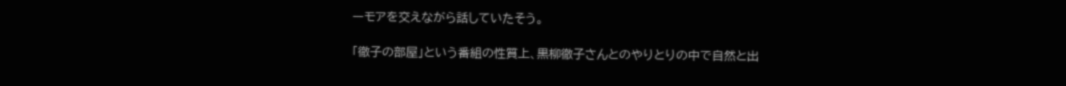ーモアを交えながら話していたそう。

「徹子の部屋」という番組の性質上、黒柳徹子さんとのやりとりの中で自然と出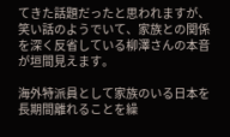てきた話題だったと思われますが、笑い話のようでいて、家族との関係を深く反省している柳澤さんの本音が垣間見えます。

海外特派員として家族のいる日本を長期間離れることを繰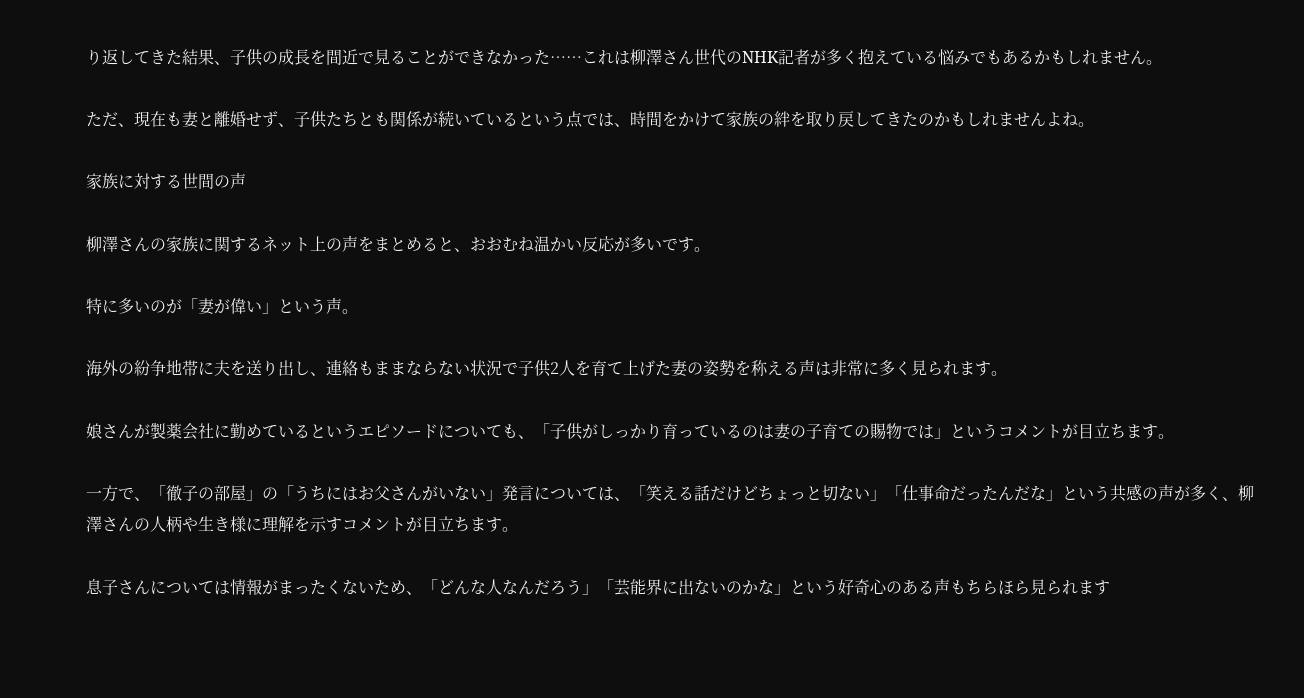り返してきた結果、子供の成長を間近で見ることができなかった……これは柳澤さん世代のNHK記者が多く抱えている悩みでもあるかもしれません。

ただ、現在も妻と離婚せず、子供たちとも関係が続いているという点では、時間をかけて家族の絆を取り戻してきたのかもしれませんよね。

家族に対する世間の声

柳澤さんの家族に関するネット上の声をまとめると、おおむね温かい反応が多いです。

特に多いのが「妻が偉い」という声。

海外の紛争地帯に夫を送り出し、連絡もままならない状況で子供2人を育て上げた妻の姿勢を称える声は非常に多く見られます。

娘さんが製薬会社に勤めているというエピソードについても、「子供がしっかり育っているのは妻の子育ての賜物では」というコメントが目立ちます。

一方で、「徹子の部屋」の「うちにはお父さんがいない」発言については、「笑える話だけどちょっと切ない」「仕事命だったんだな」という共感の声が多く、柳澤さんの人柄や生き様に理解を示すコメントが目立ちます。

息子さんについては情報がまったくないため、「どんな人なんだろう」「芸能界に出ないのかな」という好奇心のある声もちらほら見られます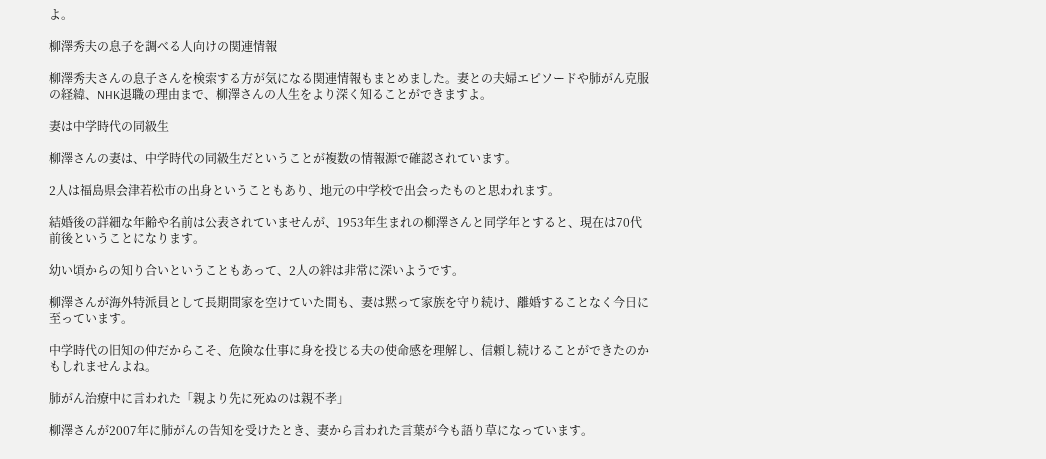よ。

柳澤秀夫の息子を調べる人向けの関連情報

柳澤秀夫さんの息子さんを検索する方が気になる関連情報もまとめました。妻との夫婦エピソードや肺がん克服の経緯、NHK退職の理由まで、柳澤さんの人生をより深く知ることができますよ。

妻は中学時代の同級生

柳澤さんの妻は、中学時代の同級生だということが複数の情報源で確認されています。

2人は福島県会津若松市の出身ということもあり、地元の中学校で出会ったものと思われます。

結婚後の詳細な年齢や名前は公表されていませんが、1953年生まれの柳澤さんと同学年とすると、現在は70代前後ということになります。

幼い頃からの知り合いということもあって、2人の絆は非常に深いようです。

柳澤さんが海外特派員として長期間家を空けていた間も、妻は黙って家族を守り続け、離婚することなく今日に至っています。

中学時代の旧知の仲だからこそ、危険な仕事に身を投じる夫の使命感を理解し、信頼し続けることができたのかもしれませんよね。

肺がん治療中に言われた「親より先に死ぬのは親不孝」

柳澤さんが2007年に肺がんの告知を受けたとき、妻から言われた言葉が今も語り草になっています。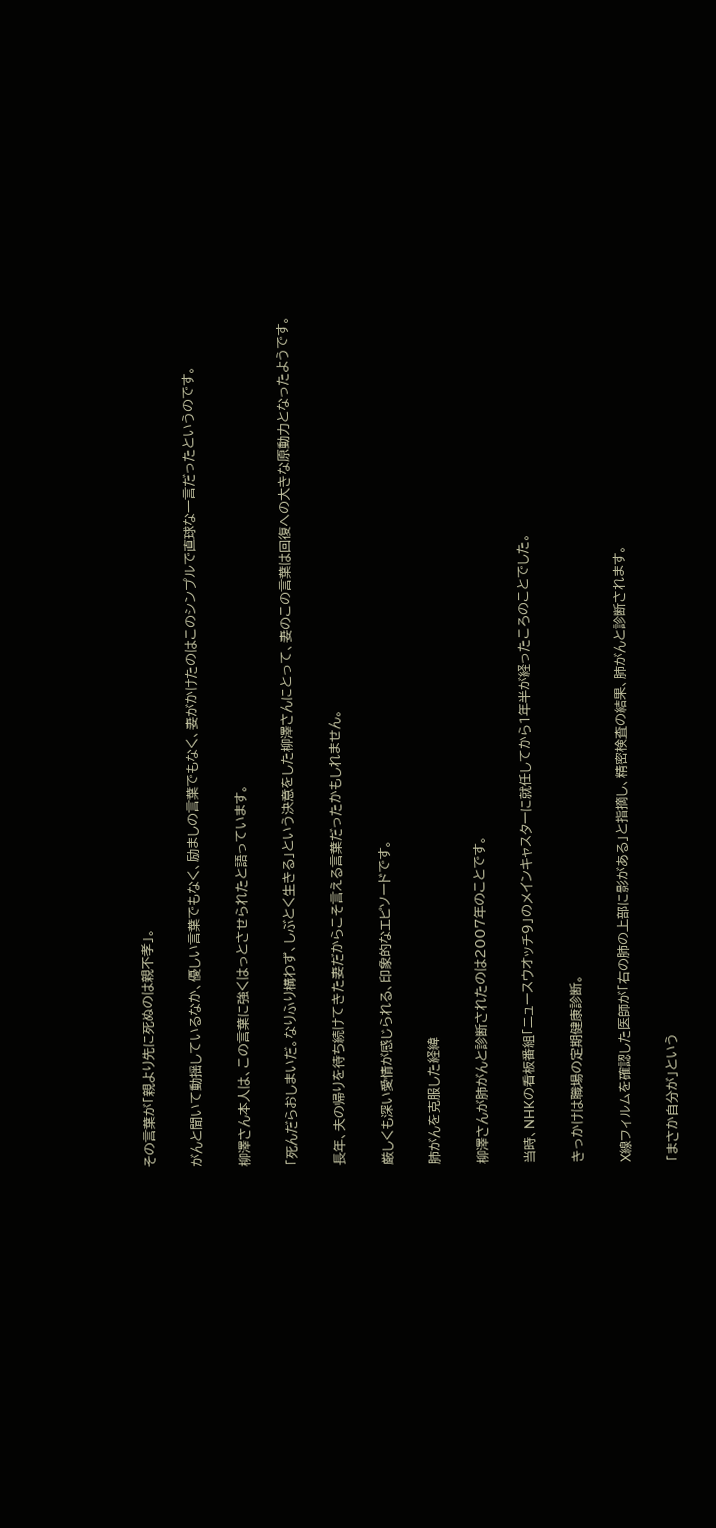その言葉が「親より先に死ぬのは親不孝」。

がんと聞いて動揺しているなか、優しい言葉でもなく、励ましの言葉でもなく、妻がかけたのはこのシンプルで直球な一言だったというのです。

柳澤さん本人は、この言葉に強くはっとさせられたと語っています。

「死んだらおしまいだ。なりふり構わず、しぶとく生きる」という決意をした柳澤さんにとって、妻のこの言葉は回復への大きな原動力となったようです。

長年、夫の帰りを待ち続けてきた妻だからこそ言える言葉だったかもしれません。

厳しくも深い愛情が感じられる、印象的なエピソードです。

肺がんを克服した経緯

柳澤さんが肺がんと診断されたのは2007年のことです。

当時、NHKの看板番組「ニュースウオッチ9」のメインキャスターに就任してから1年半が経ったころのことでした。

きっかけは職場の定期健康診断。

X線フィルムを確認した医師が「右の肺の上部に影がある」と指摘し、精密検査の結果、肺がんと診断されます。

「まさか自分が」という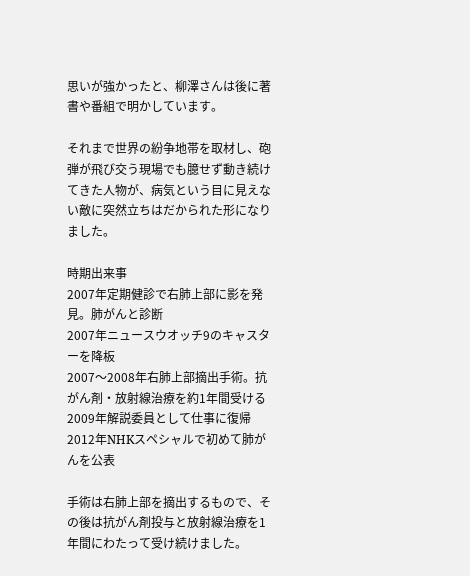思いが強かったと、柳澤さんは後に著書や番組で明かしています。

それまで世界の紛争地帯を取材し、砲弾が飛び交う現場でも臆せず動き続けてきた人物が、病気という目に見えない敵に突然立ちはだかられた形になりました。

時期出来事
2007年定期健診で右肺上部に影を発見。肺がんと診断
2007年ニュースウオッチ9のキャスターを降板
2007〜2008年右肺上部摘出手術。抗がん剤・放射線治療を約1年間受ける
2009年解説委員として仕事に復帰
2012年NHKスペシャルで初めて肺がんを公表

手術は右肺上部を摘出するもので、その後は抗がん剤投与と放射線治療を1年間にわたって受け続けました。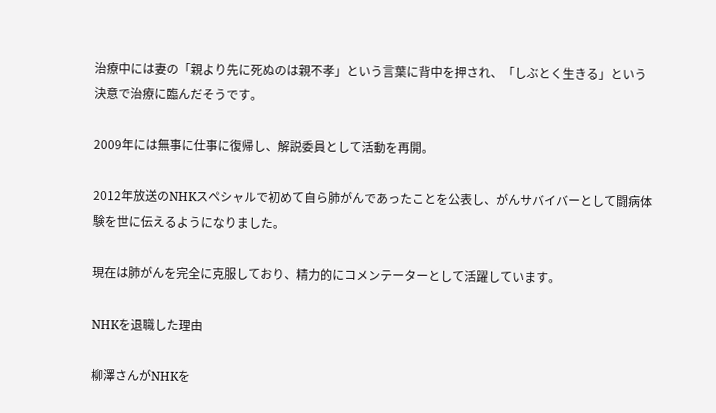治療中には妻の「親より先に死ぬのは親不孝」という言葉に背中を押され、「しぶとく生きる」という決意で治療に臨んだそうです。

2009年には無事に仕事に復帰し、解説委員として活動を再開。

2012年放送のNHKスペシャルで初めて自ら肺がんであったことを公表し、がんサバイバーとして闘病体験を世に伝えるようになりました。

現在は肺がんを完全に克服しており、精力的にコメンテーターとして活躍しています。

NHKを退職した理由

柳澤さんがNHKを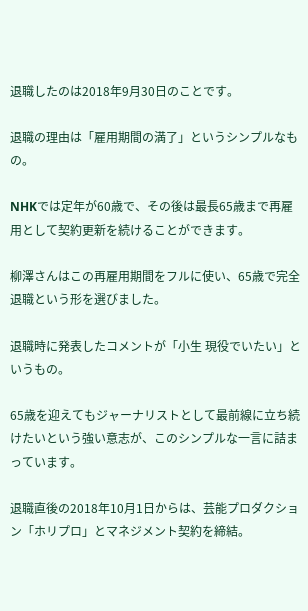退職したのは2018年9月30日のことです。

退職の理由は「雇用期間の満了」というシンプルなもの。

NHKでは定年が60歳で、その後は最長65歳まで再雇用として契約更新を続けることができます。

柳澤さんはこの再雇用期間をフルに使い、65歳で完全退職という形を選びました。

退職時に発表したコメントが「小生 現役でいたい」というもの。

65歳を迎えてもジャーナリストとして最前線に立ち続けたいという強い意志が、このシンプルな一言に詰まっています。

退職直後の2018年10月1日からは、芸能プロダクション「ホリプロ」とマネジメント契約を締結。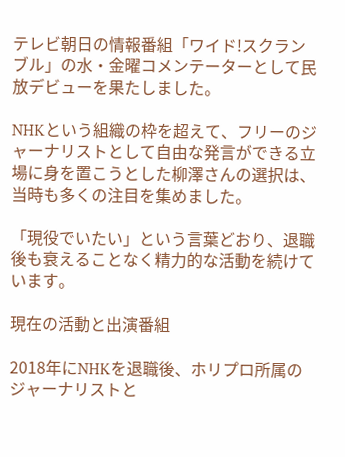テレビ朝日の情報番組「ワイド!スクランブル」の水・金曜コメンテーターとして民放デビューを果たしました。

NHKという組織の枠を超えて、フリーのジャーナリストとして自由な発言ができる立場に身を置こうとした柳澤さんの選択は、当時も多くの注目を集めました。

「現役でいたい」という言葉どおり、退職後も衰えることなく精力的な活動を続けています。

現在の活動と出演番組

2018年にNHKを退職後、ホリプロ所属のジャーナリストと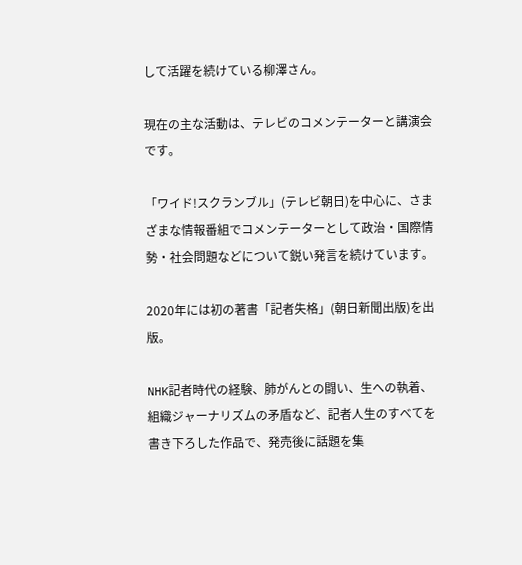して活躍を続けている柳澤さん。

現在の主な活動は、テレビのコメンテーターと講演会です。

「ワイド!スクランブル」(テレビ朝日)を中心に、さまざまな情報番組でコメンテーターとして政治・国際情勢・社会問題などについて鋭い発言を続けています。

2020年には初の著書「記者失格」(朝日新聞出版)を出版。

NHK記者時代の経験、肺がんとの闘い、生への執着、組織ジャーナリズムの矛盾など、記者人生のすべてを書き下ろした作品で、発売後に話題を集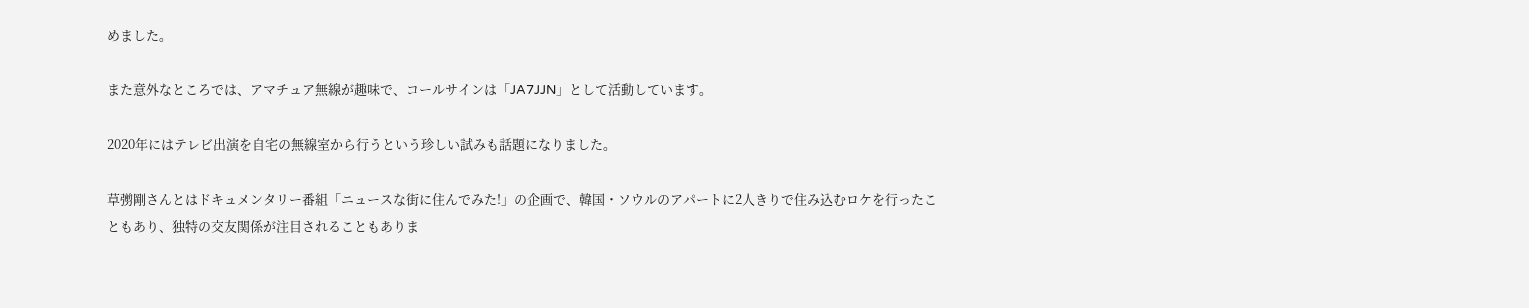めました。

また意外なところでは、アマチュア無線が趣味で、コールサインは「JA7JJN」として活動しています。

2020年にはテレビ出演を自宅の無線室から行うという珍しい試みも話題になりました。

草彅剛さんとはドキュメンタリー番組「ニュースな街に住んでみた!」の企画で、韓国・ソウルのアパートに2人きりで住み込むロケを行ったこともあり、独特の交友関係が注目されることもありま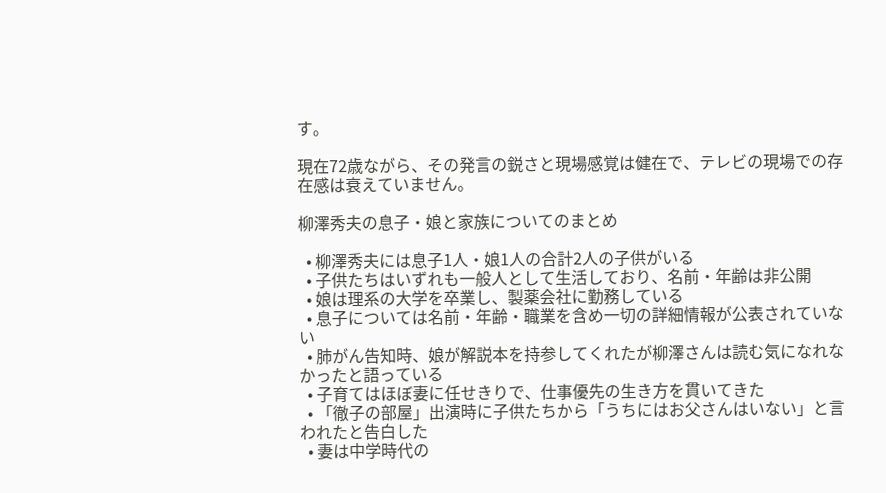す。

現在72歳ながら、その発言の鋭さと現場感覚は健在で、テレビの現場での存在感は衰えていません。

柳澤秀夫の息子・娘と家族についてのまとめ

  • 柳澤秀夫には息子1人・娘1人の合計2人の子供がいる
  • 子供たちはいずれも一般人として生活しており、名前・年齢は非公開
  • 娘は理系の大学を卒業し、製薬会社に勤務している
  • 息子については名前・年齢・職業を含め一切の詳細情報が公表されていない
  • 肺がん告知時、娘が解説本を持参してくれたが柳澤さんは読む気になれなかったと語っている
  • 子育てはほぼ妻に任せきりで、仕事優先の生き方を貫いてきた
  • 「徹子の部屋」出演時に子供たちから「うちにはお父さんはいない」と言われたと告白した
  • 妻は中学時代の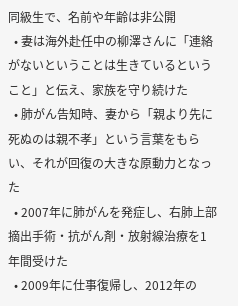同級生で、名前や年齢は非公開
  • 妻は海外赴任中の柳澤さんに「連絡がないということは生きているということ」と伝え、家族を守り続けた
  • 肺がん告知時、妻から「親より先に死ぬのは親不孝」という言葉をもらい、それが回復の大きな原動力となった
  • 2007年に肺がんを発症し、右肺上部摘出手術・抗がん剤・放射線治療を1年間受けた
  • 2009年に仕事復帰し、2012年の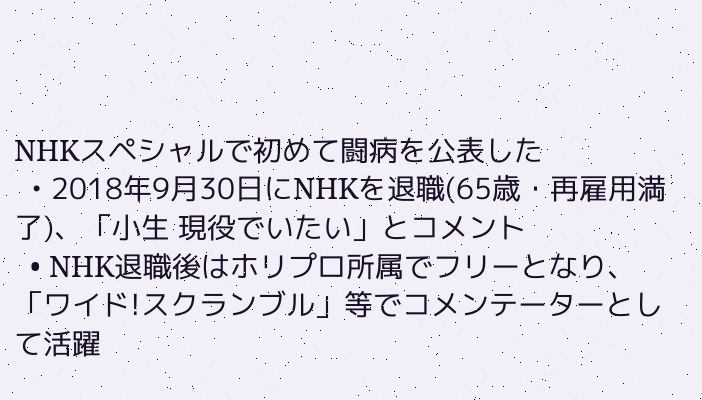NHKスペシャルで初めて闘病を公表した
  • 2018年9月30日にNHKを退職(65歳・再雇用満了)、「小生 現役でいたい」とコメント
  • NHK退職後はホリプロ所属でフリーとなり、「ワイド!スクランブル」等でコメンテーターとして活躍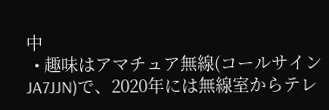中
  • 趣味はアマチュア無線(コールサインJA7JJN)で、2020年には無線室からテレ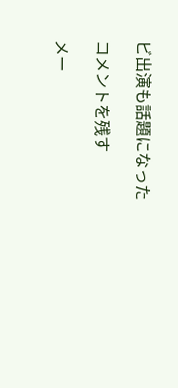ビ出演も話題になった

コメントを残す

メー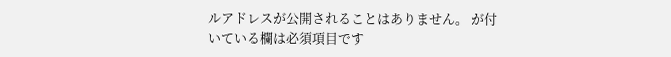ルアドレスが公開されることはありません。 が付いている欄は必須項目です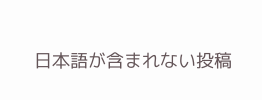日本語が含まれない投稿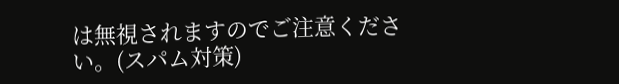は無視されますのでご注意ください。(スパム対策)